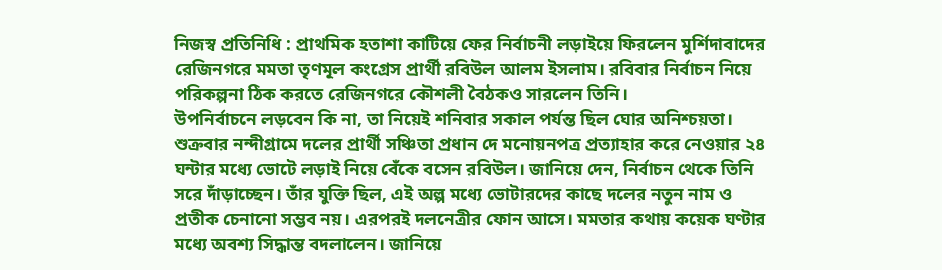নিজস্ব প্রতিনিধি : প্রাথমিক হতাশা কাটিয়ে ফের নির্বাচনী লড়াইয়ে ফিরলেন মুর্শিদাবাদের রেজিনগরে মমতা তৃণমূল কংগ্রেস প্রার্থী রবিউল আলম ইসলাম। রবিবার নির্বাচন নিয়ে পরিকল্পনা ঠিক করতে রেজিনগরে কৌশলী বৈঠকও সারলেন তিনি।
উপনির্বাচনে লড়বেন কি না, তা নিয়েই শনিবার সকাল পর্যন্ত ছিল ঘোর অনিশ্চয়তা। শুক্রবার নন্দীগ্রামে দলের প্রার্থী সঞ্চিতা প্রধান দে মনোয়নপত্র প্রত্যাহার করে নেওয়ার ২৪ ঘন্টার মধ্যে ভোটে লড়াই নিয়ে বেঁকে বসেন রবিউল। জানিয়ে দেন, নির্বাচন থেকে তিনি সরে দাঁড়াচ্ছেন। তাঁর যুক্তি ছিল, এই অল্প মধ্যে ভোটারদের কাছে দলের নতুন নাম ও প্রতীক চেনানো সম্ভব নয়। এরপরই দলনেত্রীর ফোন আসে। মমতার কথায় কয়েক ঘণ্টার মধ্যে অবশ্য সিদ্ধান্ত বদলালেন। জানিয়ে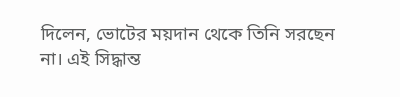দিলেন, ভোটের ময়দান থেকে তিনি সরছেন না। এই সিদ্ধান্ত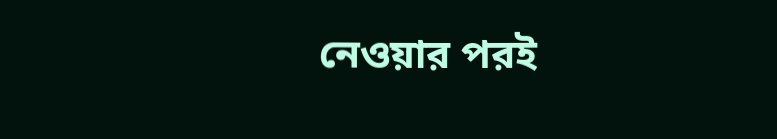নেওয়ার পরই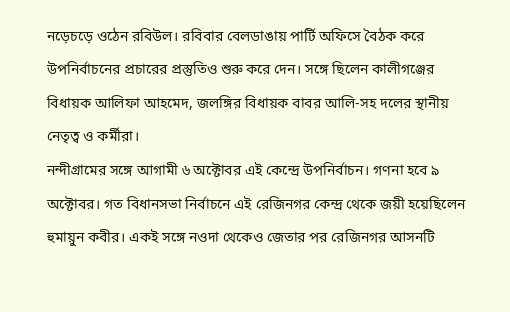নড়েচড়ে ওঠেন রবিউল। রবিবার বেলডাঙায় পার্টি অফিসে বৈঠক করে উপনির্বাচনের প্রচারের প্রস্তুতিও শুরু করে দেন। সঙ্গে ছিলেন কালীগঞ্জের বিধায়ক আলিফা আহমেদ, জলঙ্গির বিধায়ক বাবর আলি-সহ দলের স্থানীয় নেতৃত্ব ও কর্মীরা।
নন্দীগ্রামের সঙ্গে আগামী ৬ অক্টোবর এই কেন্দ্রে উপনির্বাচন। গণনা হবে ৯ অক্টোবর। গত বিধানসভা নির্বাচনে এই রেজিনগর কেন্দ্র থেকে জয়ী হয়েছিলেন হুমায়ুন কবীর। একই সঙ্গে নওদা থেকেও জেতার পর রেজিনগর আসনটি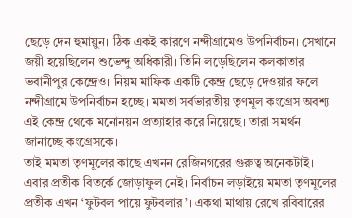ছেড়ে দেন হুমায়ুন। ঠিক একই কারণে নন্দীগ্রামেও উপনির্বাচন। সেখানে জয়ী হয়েছিলেন শুভেন্দু অধিকারী। তিনি লড়েছিলেন কলকাতার ভবানীপুর কেন্দ্রেও। নিয়ম মাফিক একটি কেন্দ্র ছেড়ে দেওয়ার ফলে নন্দীগ্রামে উপনির্বাচন হচ্ছে। মমতা সর্বভারতীয় তৃণমূল কংগ্রেস অবশ্য এই কেন্দ্র থেকে মনোনয়ন প্রত্যাহার করে নিয়েছে। তারা সমর্থন জানাচ্ছে কংগ্রেসকে।
তাই মমতা তৃণমূলের কাছে এখনন রেজিনগরের গুরুত্ব অনেকটাই। এবার প্রতীক বিতর্কে জোড়াফুল নেই। নির্বাচন লড়াইয়ে মমতা তৃণমূলের প্রতীক এখন ‘ফুটবল পায়ে ফুটবলার’। একথা মাথায় রেখে রবিবারের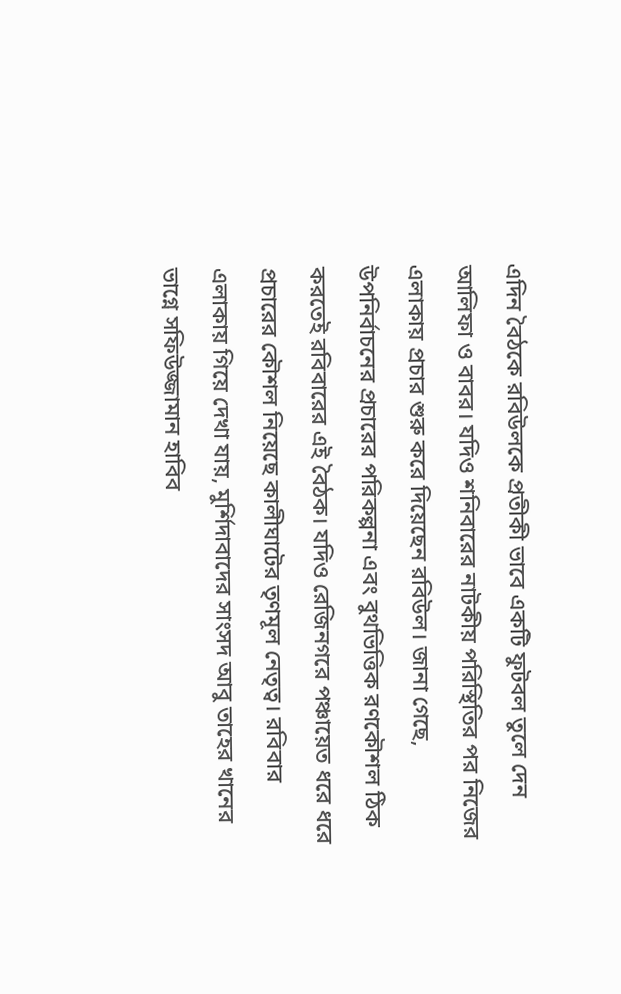এদিন বৈঠকে রবিউলকে প্রতীকী ভাবে একটি ফুটবল তুলে দেন আলিফা ও বাবর। যদিও শনিবারের নাটকীয় পরিস্থিতির পর নিজের এলাকায় প্রচার শুরু করে দিয়েছেন রবিউল। জানা গেছে, উপনির্বাচনের প্রচারের পরিকল্পনা এবং বুথভিত্তিক রণকৌশল ঠিক করতেই রবিবারের এই বৈঠক। যদিও রেজিনগরে পঞ্চায়েত ধরে ধরে প্রচারের কৌশল নিয়েছে কালীঘাটের তৃণমূল নেতৃত্ব। রবিবার এলাকায় গিয়ে দেখা যায়, মুর্শিদাবাদের সাংসদ আবু তাহের খানের ভাগ্নে সফিউজ্জামান হাবিব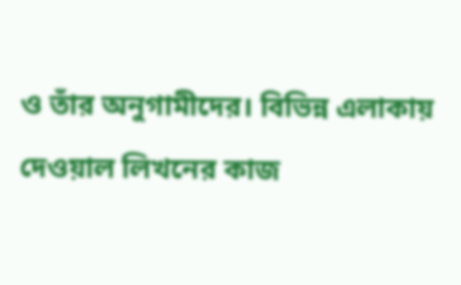ও তাঁর অনুগামীদের। বিভিন্ন এলাকায় দেওয়াল লিখনের কাজ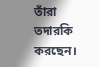তাঁরা তদারকি করছেন।